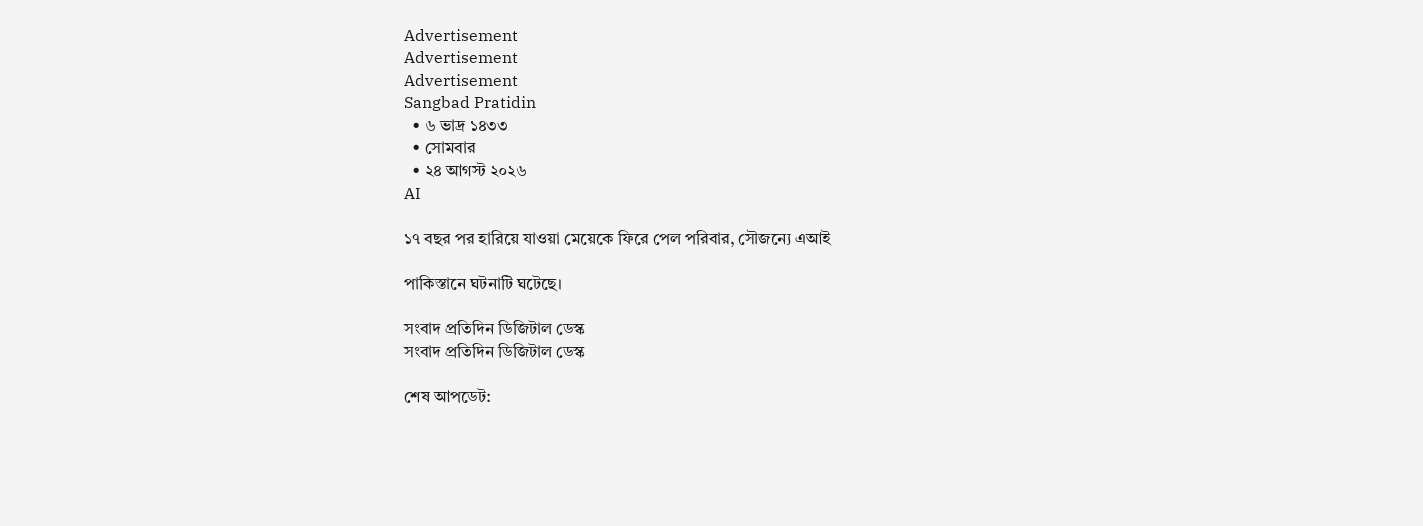Advertisement
Advertisement
Advertisement
Sangbad Pratidin
  • ৬ ভাদ্র ১৪৩৩
  • সোমবার
  • ২৪ আগস্ট ২০২৬
AI

১৭ বছর পর হারিয়ে যাওয়া মেয়েকে ফিরে পেল পরিবার, সৌজন্যে এআই

পাকিস্তানে ঘটনাটি ঘটেছে।

সংবাদ প্রতিদিন ডিজিটাল ডেস্ক
সংবাদ প্রতিদিন ডিজিটাল ডেস্ক

শেষ আপডেট: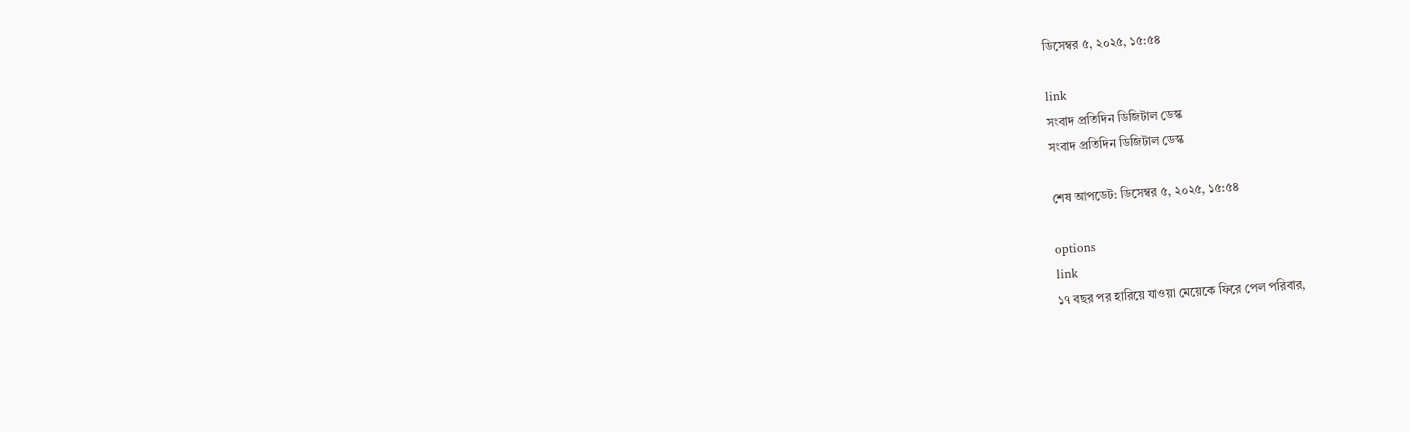ডিসেম্বর ৫, ২০২৫, ১৫:৫৪

link
সংবাদ প্রতিদিন ডিজিটাল ডেস্ক
সংবাদ প্রতিদিন ডিজিটাল ডেস্ক

শেষ আপডেট: ডিসেম্বর ৫, ২০২৫, ১৫:৫৪

options
link
১৭ বছর পর হারিয়ে যাওয়া মেয়েকে ফিরে পেল পরিবার,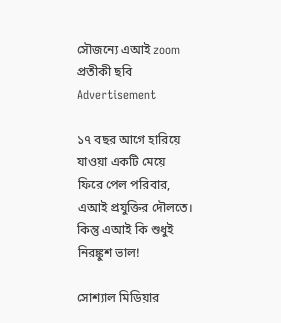সৌজন্যে এআই zoom
প্রতীকী ছবি
Advertisement

১৭ বছর আগে হারিয়ে যাওয়া একটি মেয়ে ফিরে পেল পরিবার, এআই প্রযুক্তির দৌলতে। কিন্তু এআই কি শুধুই নিরঙ্কুশ ভাল!

সোশ্যাল মিডিয়ার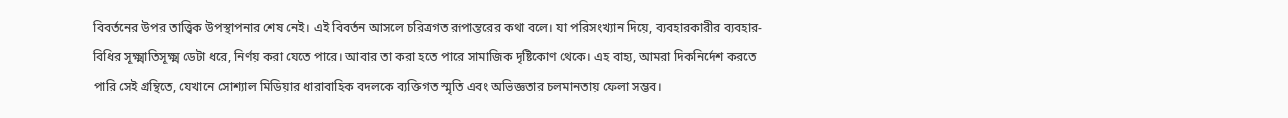বিবর্তনের উপর তাত্ত্বিক উপস্থাপনার শেষ নেই। এই বিবর্তন আসলে চরিত্রগত রূপান্তরের কথা বলে। যা পরিসংখ্যান দিয়ে, ব্যবহারকারীর ব্যবহার-বিধির সূক্ষ্মাতিসূক্ষ্ম ডেটা ধরে, নির্ণয় করা যেতে পারে। আবার তা করা হতে পারে সামাজিক দৃষ্টিকোণ থেকে। এহ বাহ্য, আমরা দিকনির্দেশ করতে পারি সেই গ্রন্থিতে, যেখানে সোশ্যাল মিডিয়ার ধারাবাহিক বদলকে ব্যক্তিগত স্মৃতি এবং অভিজ্ঞতার চলমানতায় ফেলা সম্ভব।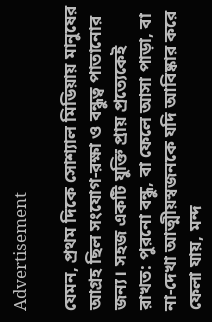Advertisement

যেমন, প্রথম দিকে সোশ্যাল মিডিয়ায় মানুষের আগ্রহ ছিল সংযোগ-রক্ষা ও বন্ধুত্ব পাতানোর জন্য। সহজ একটি যুক্তি প্রায় প্রত্যেকেই রাখত: পুরনো বন্ধু, বা ফেলে আসা পাড়া, বা না-দেখা আত্মীয়স্বজনকে যদি আবিষ্কার করে ফেলা যায়, মন্দ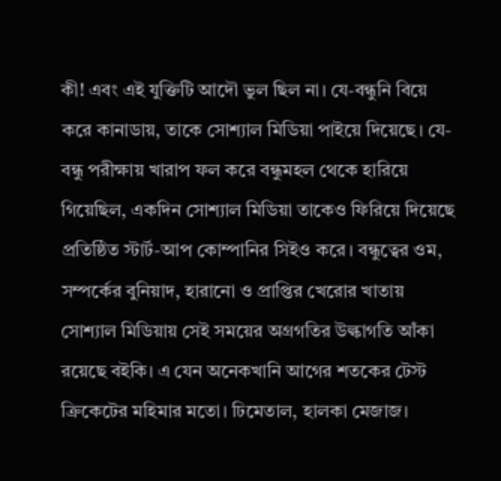কী! এবং এই যুক্তিটি আদৌ ভুল ছিল না। যে-বন্ধুনি বিয়ে করে কানাডায়, তাকে সোশ্যাল মিডিয়া পাইয়ে দিয়েছে। যে-বন্ধু পরীক্ষায় খারাপ ফল করে বন্ধুমহল থেকে হারিয়ে গিয়েছিল, একদিন সোশ্যাল মিডিয়া তাকেও ফিরিয়ে দিয়েছে প্রতিষ্ঠিত স্টার্ট-আপ কোম্পানির সিইও করে। বন্ধুত্বের ওম, সম্পর্কের বুনিয়াদ, হারানো ও প্রাপ্তির খেরোর খাতায় সোশ্যাল মিডিয়ায় সেই সময়ের অগ্রগতির উল্কাগতি আঁকা রয়েছে বইকি। এ যেন অনেকখানি আগের শতকের টেস্ট ক্রিকেটের মহিমার মতো। ঢিমেতাল, হালকা মেজাজ।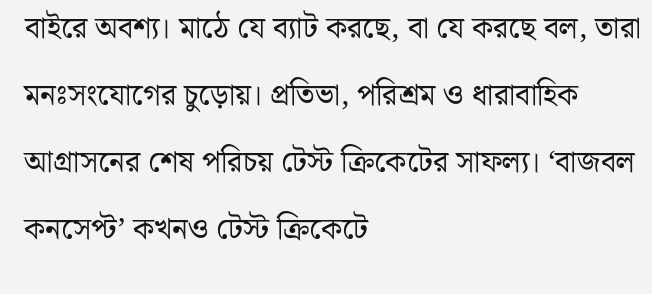বাইরে অবশ্য। মাঠে যে ব্যাট করছে, বা যে করছে বল, তারা মনঃসংযোগের চুড়োয়। প্রতিভা, পরিশ্রম ও ধারাবাহিক আগ্রাসনের শেষ পরিচয় টেস্ট ক্রিকেটের সাফল্য। ‘বাজবল কনসেপ্ট’ কখনও টেস্ট ক্রিকেটে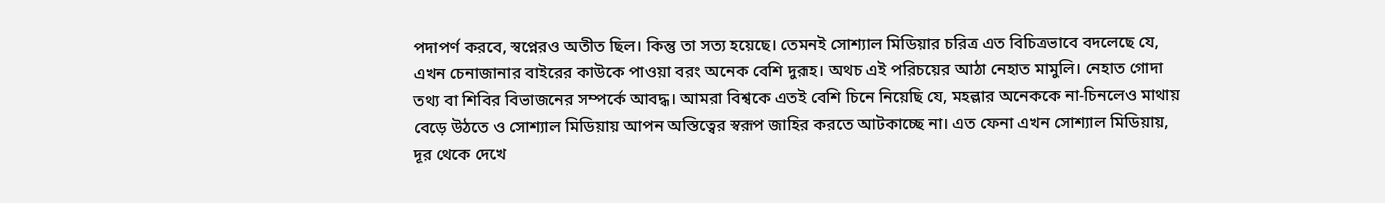পদাপর্ণ করবে, স্বপ্নেরও অতীত ছিল। কিন্তু তা সত্য হয়েছে। তেমনই সোশ্যাল মিডিয়ার চরিত্র এত বিচিত্রভাবে বদলেছে যে, এখন চেনাজানার বাইরের কাউকে পাওয়া বরং অনেক বেশি দুরূহ। অথচ এই পরিচয়ের আঠা নেহাত মামুলি। নেহাত গোদা তথ্য বা শিবির বিভাজনের সম্পর্কে আবদ্ধ। আমরা বিশ্বকে এতই বেশি চিনে নিয়েছি যে, মহল্লার অনেককে না-চিনলেও মাথায় বেড়ে উঠতে ও সোশ্যাল মিডিয়ায় আপন অস্তিত্বের স্বরূপ জাহির করতে আটকাচ্ছে না। এত ফেনা এখন সোশ্যাল মিডিয়ায়, দূর থেকে দেখে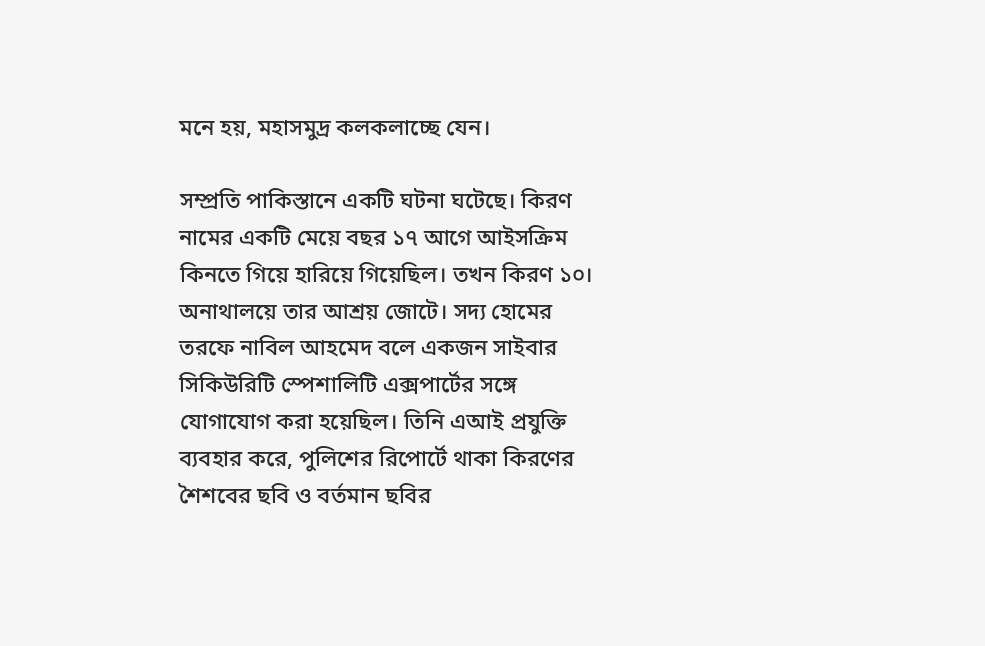মনে হয়, মহাসমুদ্র কলকলাচ্ছে যেন।

সম্প্রতি পাকিস্তানে একটি ঘটনা ঘটেছে। কিরণ নামের একটি মেয়ে বছর ১৭ আগে আইসক্রিম কিনতে গিয়ে হারিয়ে গিয়েছিল। তখন কিরণ ১০। অনাথালয়ে তার আশ্রয় জোটে। সদ্য হোমের তরফে নাবিল আহমেদ বলে একজন সাইবার সিকিউরিটি স্পেশালিটি এক্সপার্টের সঙ্গে যোগাযোগ করা হয়েছিল। তিনি এআই প্রযুক্তি ব্যবহার করে, পুলিশের রিপোর্টে থাকা কিরণের শৈশবের ছবি ও বর্তমান ছবির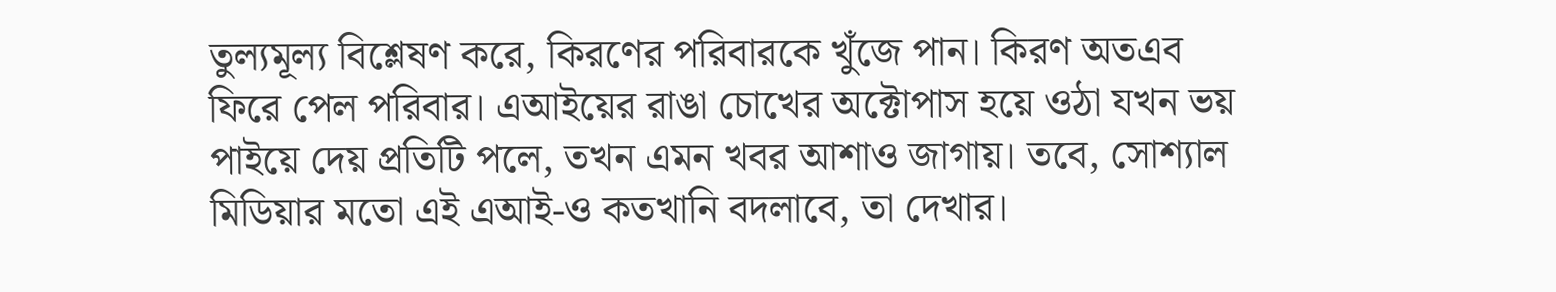তুল্যমূল্য বিশ্লেষণ করে, কিরণের পরিবারকে খুঁজে পান। কিরণ অতএব ফিরে পেল পরিবার। এআইয়ের রাঙা চোখের অক্টোপাস হয়ে ওঠা যখন ভয় পাইয়ে দেয় প্রতিটি পলে, তখন এমন খবর আশাও জাগায়। তবে, সোশ্যাল মিডিয়ার মতো এই এআই-ও কতখানি বদলাবে, তা দেখার।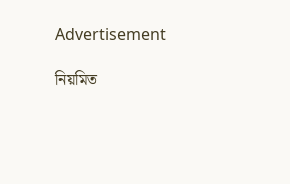Advertisement

নিয়মিত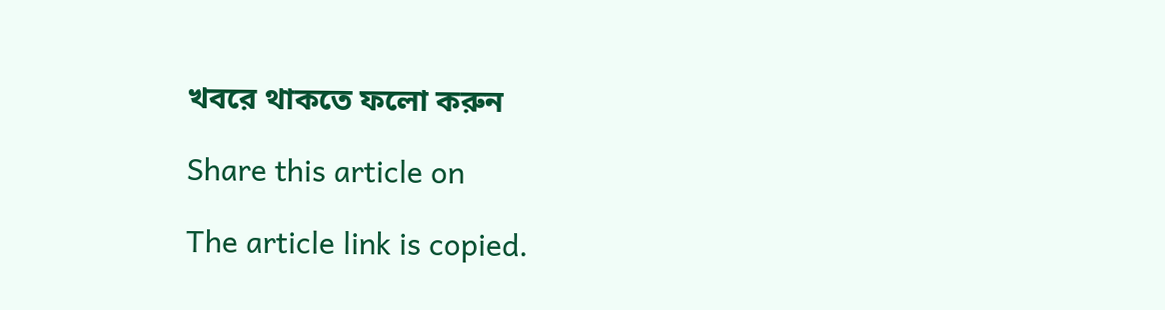খবরে থাকতে ফলো করুন

Share this article on

The article link is copied.